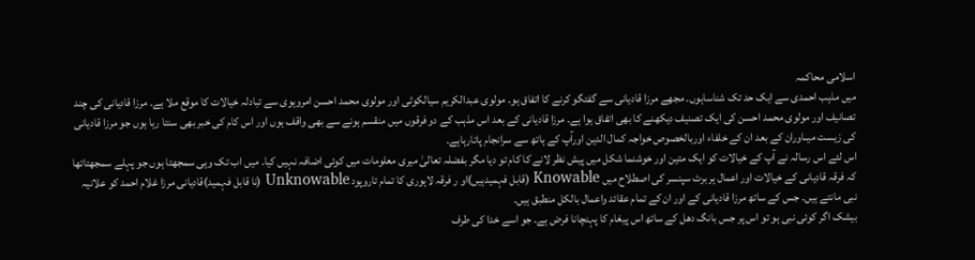اسلامی محاکمہ
میں مذہب احمدی سے ایک حد تک شناساہوں۔ مجھے مرزا قادیانی سے گفتگو کرنے کا اتفاق ہو۔ مولوی عبدالکریم سیالکوٹی اور مولوی محمد احسن امروہوی سے تبادلہ خیالات کا موقع ملا ہے۔ مرزا قادیانی کی چند تصانیف اور مولوی محمد احسن کی ایک تصنیف دیکھنے کا بھی اتفاق ہوا ہے۔ مرزا قادیانی کے بعد اس مذہب کے دو فرقوں میں منقسم ہونے سے بھی واقف ہوں اور اس کام کی خبر بھی سنتا رہا ہوں جو مرزا قادیانی کی زیست میںاوران کے بعد ان کے خلفاء اوربالخصوص خواجہ کمال الدین اورآپ کے ہاتھ سے سرانجام پاتارہاہے۔
اس لئے اس رسالہ نے آپ کے خیالات کو ایک متین اور خوشنما شکل میں پیش نظر لانے کا کام تو دیا مگر بفضلہ تعالیٰ میری معلومات میں کوئی اضافہ نہیں کیا۔ میں اب تک وہی سمجھتا ہوں جو پہلے سمجھتاتھا کہ فرقہ قادیانی کے خیالات اور اعمال ہربرٹ سپنسر کی اصطلاح میں Knowable (قابل فہمیدہیں)او ر فرقہ لاہوری کا تمام تاروپود Unknowable (نا قابل فہمید)قادیانی مرزا غلام احمد کو علانیہ نبی مانتے ہیں۔ جس کے ساتھ مرزا قادیانی کے اور ان کے تمام عقائد واعمال بالکل منطبق ہیں۔
بیشک اگر کوئی نبی ہو تو اس پر جس بانگ دھل کے ساتھ اس پیغام کا پہنچانا فرض ہے۔ جو اسے خدا کی طرف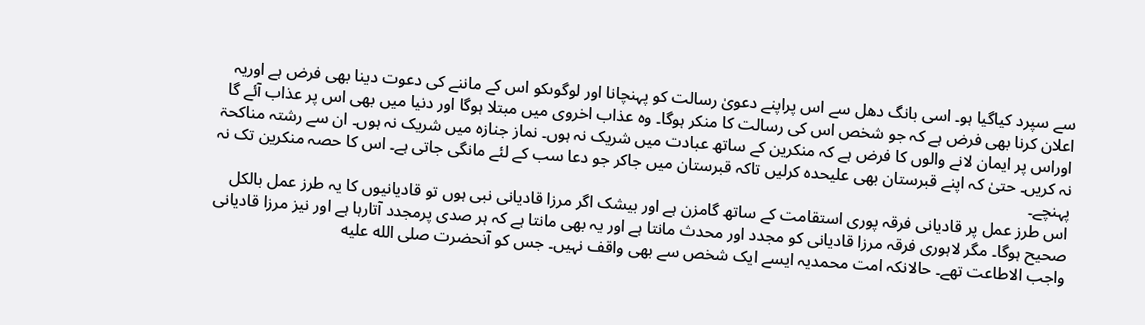سے سپرد کیاگیا ہو۔ اسی بانگ دھل سے اس پراپنے دعویٰ رسالت کو پہنچانا اور لوگوںکو اس کے ماننے کی دعوت دینا بھی فرض ہے اوریہ اعلان کرنا بھی فرض ہے کہ جو شخص اس کی رسالت کا منکر ہوگا۔ وہ عذاب اخروی میں مبتلا ہوگا اور دنیا میں بھی اس پر عذاب آئے گا اوراس پر ایمان لانے والوں کا فرض ہے کہ منکرین کے ساتھ عبادت میں شریک نہ ہوں۔ نماز جنازہ میں شریک نہ ہوں۔ ان سے رشتہ مناکحۃ نہ کریں۔ حتیٰ کہ اپنے قبرستان بھی علیحدہ کرلیں تاکہ قبرستان میں جاکر جو دعا سب کے لئے مانگی جاتی ہے۔ اس کا حصہ منکرین تک نہ پہنچے۔
اس طرز عمل پر قادیانی فرقہ پوری استقامت کے ساتھ گامزن ہے اور بیشک اگر مرزا قادیانی نبی ہوں تو قادیانیوں کا یہ طرز عمل بالکل صحیح ہوگا۔ مگر لاہوری فرقہ مرزا قادیانی کو مجدد اور محدث مانتا ہے اور یہ بھی مانتا ہے کہ ہر صدی پرمجدد آتارہا ہے اور نیز مرزا قادیانی واجب الاطاعت تھے۔ حالانکہ امت محمدیہ ایسے ایک شخص سے بھی واقف نہیں۔ جس کو آنحضرت صلى الله عليه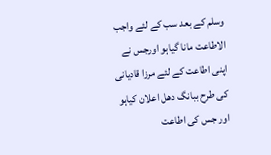وسلم کے بعد سب کے لئے واجب الاطاعت مانا گیاہو اورجس نے اپنی اطاعت کے لئے مرزا قادیانی کی طرح ببانگ دھل اعلان کیاہو اور جس کی اطاعت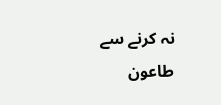نہ کرنے سے طاعون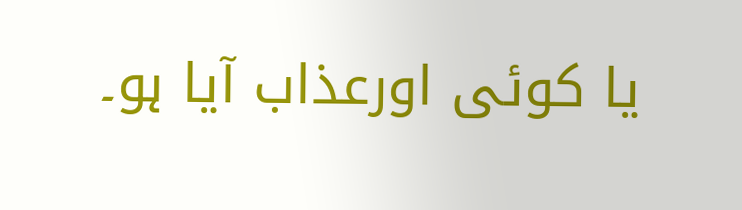یا کوئی اورعذاب آیا ہو۔